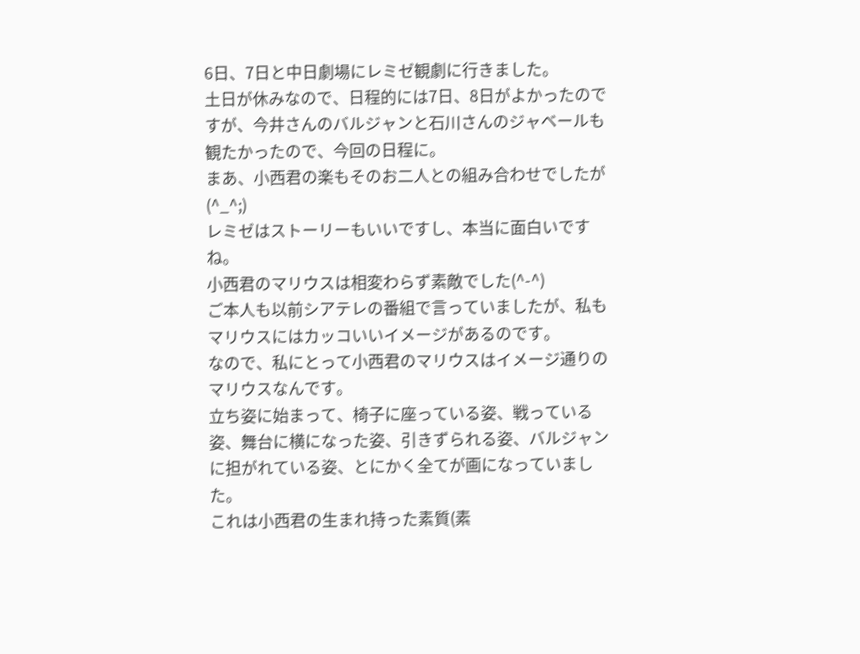6日、7日と中日劇場にレミゼ観劇に行きました。
土日が休みなので、日程的には7日、8日がよかったのですが、今井さんのバルジャンと石川さんのジャベールも観たかったので、今回の日程に。
まあ、小西君の楽もそのお二人との組み合わせでしたが(^_^;)
レミゼはストーリーもいいですし、本当に面白いですね。
小西君のマリウスは相変わらず素敵でした(^-^)
ご本人も以前シアテレの番組で言っていましたが、私もマリウスにはカッコいいイメージがあるのです。
なので、私にとって小西君のマリウスはイメージ通りのマリウスなんです。
立ち姿に始まって、椅子に座っている姿、戦っている姿、舞台に横になった姿、引きずられる姿、バルジャンに担がれている姿、とにかく全てが画になっていました。
これは小西君の生まれ持った素質(素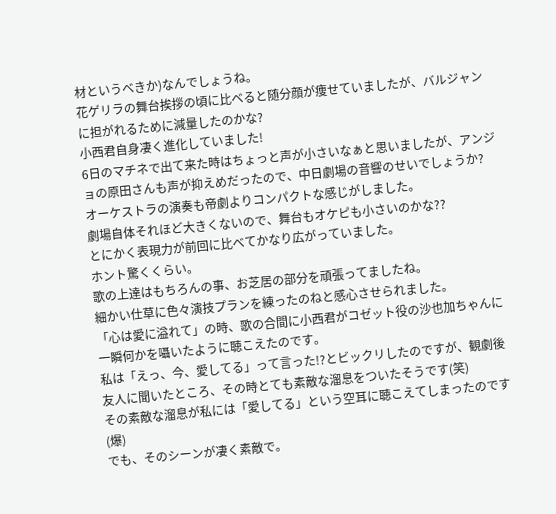材というべきか)なんでしょうね。
花ゲリラの舞台挨拶の頃に比べると随分顔が痩せていましたが、バルジャンに担がれるために減量したのかな?
小西君自身凄く進化していました!
6日のマチネで出て来た時はちょっと声が小さいなぁと思いましたが、アンジョの原田さんも声が抑えめだったので、中日劇場の音響のせいでしょうか?
オーケストラの演奏も帝劇よりコンパクトな感じがしました。
劇場自体それほど大きくないので、舞台もオケピも小さいのかな??
とにかく表現力が前回に比べてかなり広がっていました。
ホント驚くくらい。
歌の上達はもちろんの事、お芝居の部分を頑張ってましたね。
細かい仕草に色々演技プランを練ったのねと感心させられました。
「心は愛に溢れて」の時、歌の合間に小西君がコゼット役の沙也加ちゃんに一瞬何かを囁いたように聴こえたのです。
私は「えっ、今、愛してる」って言った!?とビックリしたのですが、観劇後友人に聞いたところ、その時とても素敵な溜息をついたそうです(笑)
その素敵な溜息が私には「愛してる」という空耳に聴こえてしまったのです(爆)
でも、そのシーンが凄く素敵で。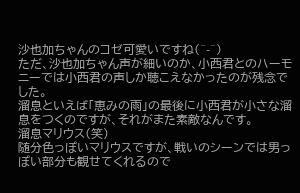沙也加ちゃんのコゼ可愛いですね(^-^)
ただ、沙也加ちゃん声が細いのか、小西君とのハーモニーでは小西君の声しか聴こえなかったのが残念でした。
溜息といえば「恵みの雨」の最後に小西君が小さな溜息をつくのですが、それがまた素敵なんです。
溜息マリウス(笑)
随分色っぽいマリウスですが、戦いのシーンでは男っぽい部分も観せてくれるので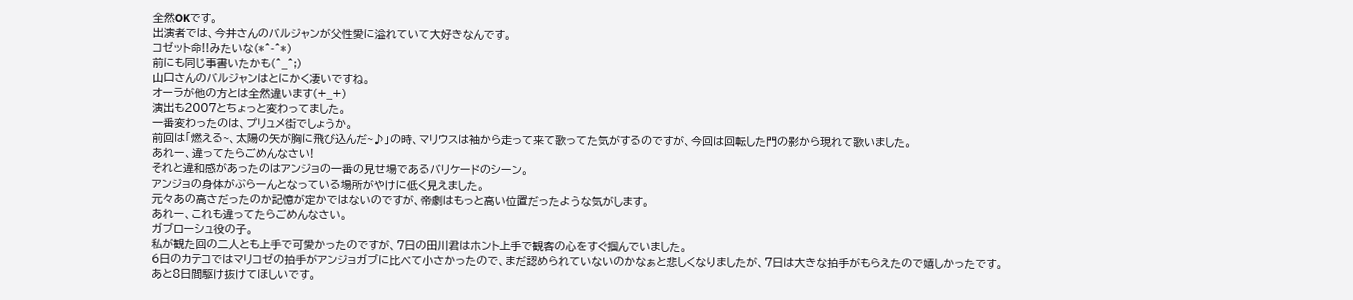全然OKです。
出演者では、今井さんのバルジャンが父性愛に溢れていて大好きなんです。
コゼット命!!みたいな(*^-^*)
前にも同じ事書いたかも(^_^;)
山口さんのバルジャンはとにかく凄いですね。
オーラが他の方とは全然違います(+_+)
演出も2007とちょっと変わってました。
一番変わったのは、プリュメ街でしょうか。
前回は「燃える~、太陽の矢が胸に飛び込んだ~♪」の時、マリウスは袖から走って来て歌ってた気がするのですが、今回は回転した門の影から現れて歌いました。
あれー、違ってたらごめんなさい!
それと違和感があったのはアンジョの一番の見せ場であるバリケードのシーン。
アンジョの身体がぶらーんとなっている場所がやけに低く見えました。
元々あの高さだったのか記憶が定かではないのですが、帝劇はもっと高い位置だったような気がします。
あれー、これも違ってたらごめんなさい。
ガブローシュ役の子。
私が観た回の二人とも上手で可愛かったのですが、7日の田川君はホント上手で観客の心をすぐ掴んでいました。
6日のカテコではマリコゼの拍手がアンジョガブに比べて小さかったので、まだ認められていないのかなぁと悲しくなりましたが、7日は大きな拍手がもらえたので嬉しかったです。
あと8日間駆け抜けてほしいです。